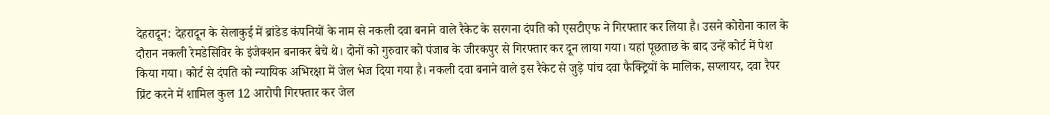देहरादून: देहरादून के सेलाकुई में ब्रांडेड कंपनियों के नाम से नकली दवा बनाने वाले रैकेट के सरगना दंपति को एसटीएफ ने गिरफ्तार कर लिया है। उसने कोरोना काल के दौरान नकली रेमडेसिविर के इंजेक्शन बनाकर बेचे थे। दोनों को गुरुवार को पंजाब के जीरकपुर से गिरफ्तार कर दून लाया गया। यहां पूछताछ के बाद उन्हें कोर्ट में पेश किया गया। कोर्ट से दंपति को न्यायिक अभिरक्षा में जेल भेज दिया गया है। नकली दवा बनाने वाले इस रैकेट से जुड़े पांच दवा फैक्ट्रियों के मालिक, सप्लायर, दवा रैपर प्रिंट करने में शामिल कुल 12 आरोपी गिरफ्तार कर जेल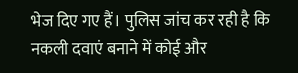भेज दिए गए हैं। पुलिस जांच कर रही है कि नकली दवाएं बनाने में कोई और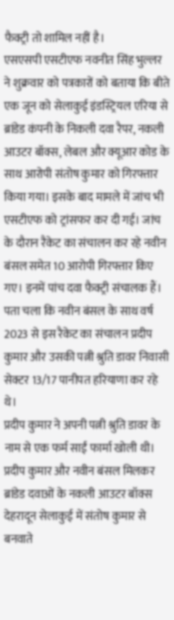फैक्ट्री तो शामिल नहीं है।
एसएसपी एसटीएफ नवनीत सिंह भुल्लर ने शुक्रवार को पत्रकारों को बताया कि बीते एक जून को सेलाकुई इंडस्ट्रियल एरिया से ब्रांडेड कंपनी के निकली दवा रैपर, नकली आउटर बॉक्स, लेबल और क्यूआर कोड के साथ आरोपी संतोष कुमार को गिरफ्तार किया गया। इसके बाद मामले में जांच भी एसटीएफ को ट्रांसफर कर दी गई। जांच के दौरान रैकेट का संचालन कर रहे नवीन बंसल समेत 10 आरोपी गिरफ्तार किए गए। इनमें पांच दवा फैक्ट्री संचालक हैं। पता चला कि नवीन बंसल के साथ वर्ष 2023 से इस रैकेट का संचालन प्रदीप कुमार और उसकी पत्नी श्रुति डावर निवासी सेक्टर 13/17 पानीपत हरियाणा कर रहे थे।
प्रदीप कुमार ने अपनी पत्नी श्रुति डावर के नाम से एक फर्म साईं फार्मा खोली थी। प्रदीप कुमार और नवीन बंसल मिलकर ब्रांडेड दवाओं के नकली आउटर बॉक्स देहरादून सेलाकुई में संतोष कुमार से बनवाते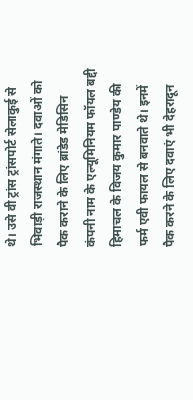थे। उसे वी ट्रांस ट्रांसपोर्ट सेलाकुई से भिवाड़ी राजस्थान मंगाते। दवाओं को पैक कराने के लिए ब्रांडेड मेडिसिन कंपनी नाम के एल्यूमिनियम फॉयल बद्दी हिमाचल के विजय कुमार पाण्डेय की फर्म एवी फायल से बनवाते थे। इनमें पैक करने के लिए दवाएं भी देहरादून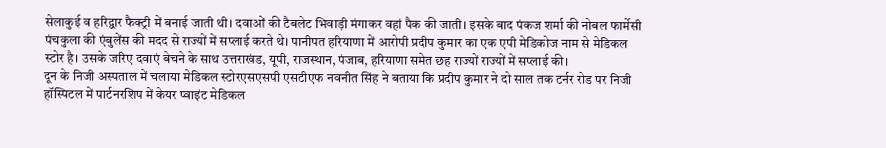सेलाकुई व हरिद्वार फैक्ट्री में बनाई जाती थी। दवाओं की टैबलेट भिवाड़ी मंगाकर वहां पैक की जाती। इसके बाद पंकज शर्मा की नोबल फार्मेसी पंचकुला की एंबुलेंस की मदद से राज्यों में सप्लाई करते थे। पानीपत हरियाणा में आरोपी प्रदीप कुमार का एक एपी मेडिकोज नाम से मेडिकल स्टोर है। उसके जरिए दवाएं बेचने के साथ उत्तराखंड, यूपी, राजस्थान, पंजाब, हरियाणा समेत छह राज्यों राज्यों में सप्लाई की।
दून के निजी अस्पताल में चलाया मेडिकल स्टोरएसएसपी एसटीएफ नवनीत सिंह ने बताया कि प्रदीप कुमार ने दो साल तक टर्नर रोड पर निजी हॉस्पिटल में पार्टनरशिप में केयर प्वाइंट मेडिकल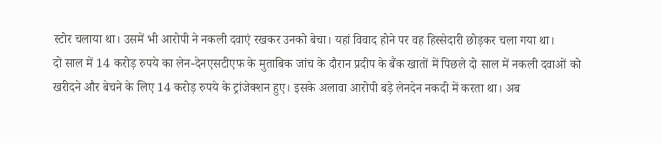स्टोर चलाया था। उसमें भी आरोपी ने नकली दवाएं रखकर उनको बेचा। यहां विवाद होने पर वह हिस्सेदारी छोड़कर चला गया था।
दो साल में 14 करोड़ रुपये का लेन-देनएसटीएफ के मुताबिक जांच के दौरान प्रदीप के बैंक खातों में पिछले दो साल में नकली दवाओं को खरीदने और बेचने के लिए 14 करोड़ रुपये के ट्रांजेक्शन हुए। इसके अलावा आरोपी बड़े लेनदेन नकदी में करता था। अब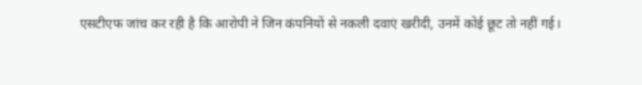एसटीएफ जांच कर रही है कि आरोपी ने जिन कंपनियों से नकली दवाएं खरीदी, उनमें कोई छूट तो नहीं गई।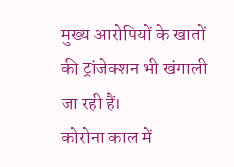मुख्य आरोपियों के खातों की ट्रांजेक्शन भी खंगाली जा रही हैं।
कोरोना काल में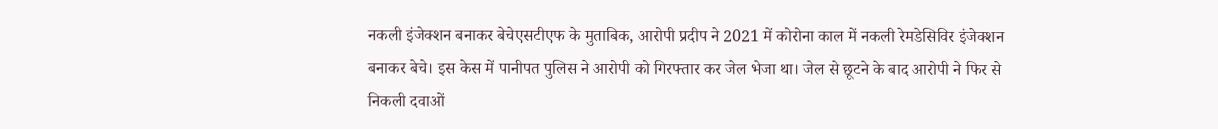नकली इंजेक्शन बनाकर बेचेएसटीएफ के मुताबिक, आरोपी प्रदीप ने 2021 में कोरोना काल में नकली रेमडेसिविर इंजेक्शन बनाकर बेचे। इस केस में पानीपत पुलिस ने आरोपी को गिरफ्तार कर जेल भेजा था। जेल से छूटने के बाद आरोपी ने फिर से निकली दवाओं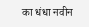का धंधा नवीन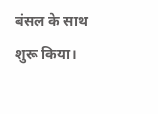बंसल के साथ शुरू किया।